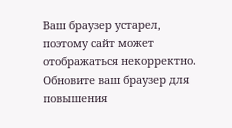Ваш браузер устарел, поэтому сайт может отображаться некорректно. Обновите ваш браузер для повышения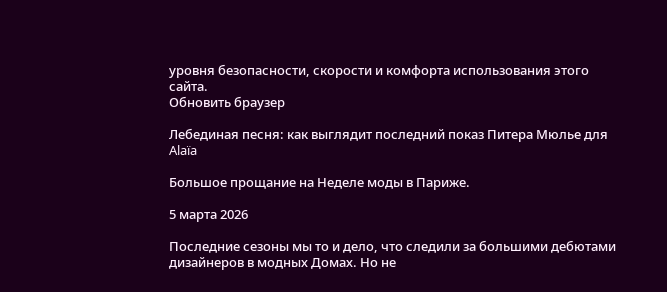уровня безопасности, скорости и комфорта использования этого сайта.
Обновить браузер

Лебединая песня: как выглядит последний показ Питера Мюлье для Alaïa

Большое прощание на Неделе моды в Париже.

5 марта 2026

Последние сезоны мы то и дело, что следили за большими дебютами дизайнеров в модных Домах. Но не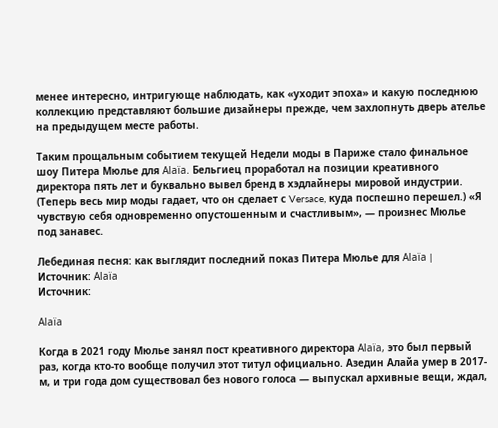менее интересно, интригующе наблюдать, как «уходит эпоха» и какую последнюю коллекцию представляют большие дизайнеры прежде, чем захлопнуть дверь ателье на предыдущем месте работы.

Таким прощальным событием текущей Недели моды в Париже стало финальное шоу Питера Мюлье для Alaïa. Бельгиец проработал на позиции креативного директора пять лет и буквально вывел бренд в хэдлайнеры мировой индустрии. (Теперь весь мир моды гадает, что он сделает с Versace, куда поспешно перешел.) «Я чувствую себя одновременно опустошенным и счастливым», — произнес Мюлье под занавес.

Лебединая песня: как выглядит последний показ Питера Мюлье для Alaïa | Источник: Alaïa
Источник:

Alaïa

Когда в 2021 году Мюлье занял пост креативного директора Alaïa, это был первый раз, когда кто-то вообще получил этот титул официально. Азедин Алайа умер в 2017-м, и три года дом существовал без нового голоса — выпускал архивные вещи, ждал,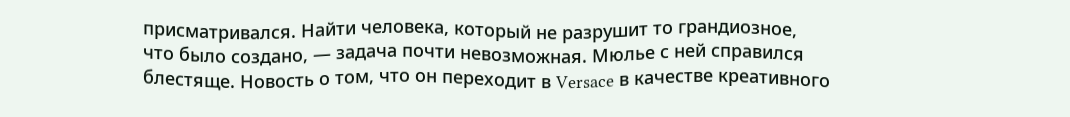присматривался. Найти человека, который не разрушит то грандиозное, что было создано, — задача почти невозможная. Мюлье с ней справился блестяще. Новость о том, что он переходит в Versace в качестве креативного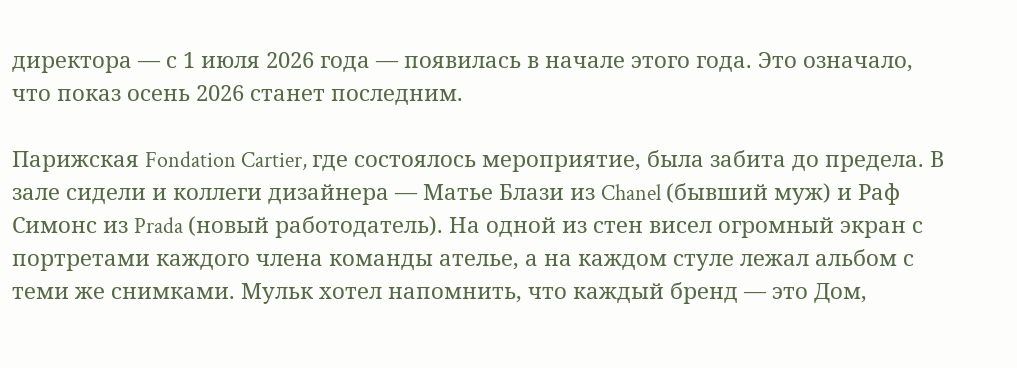директора — с 1 июля 2026 года — появилась в начале этого года. Это означало, что показ осень 2026 станет последним.

Парижская Fondation Cartier, где состоялось мероприятие, была забита до предела. В зале сидели и коллеги дизайнера — Матье Блази из Chanel (бывший муж) и Раф Симонс из Prada (новый работодатель). На одной из стен висел огромный экран с портретами каждого члена команды ателье, а на каждом стуле лежал альбом с теми же снимками. Мульк хотел напомнить, что каждый бренд — это Дом,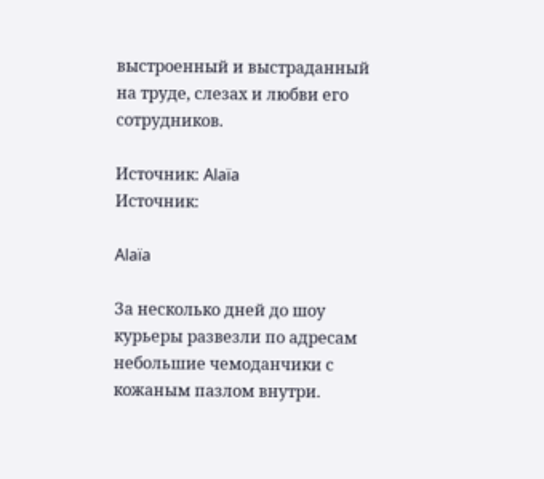выстроенный и выстраданный на труде, слезах и любви его сотрудников.

Источник: Alaïa
Источник:

Alaïa

За несколько дней до шоу курьеры развезли по адресам небольшие чемоданчики с кожаным пазлом внутри.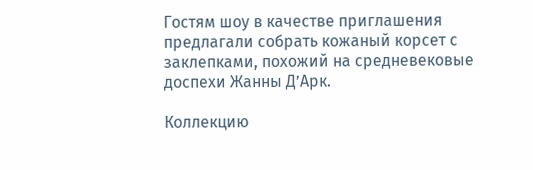Гостям шоу в качестве приглашения предлагали собрать кожаный корсет с заклепками, похожий на средневековые доспехи Жанны Д’Арк.

Коллекцию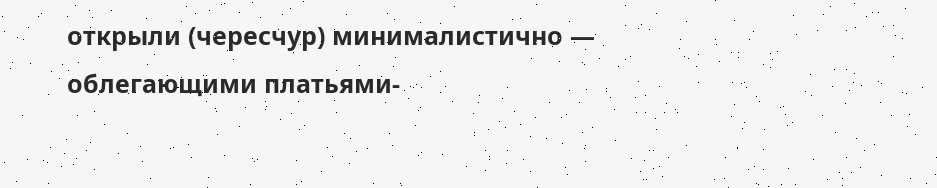открыли (чересчур) минималистично — облегающими платьями-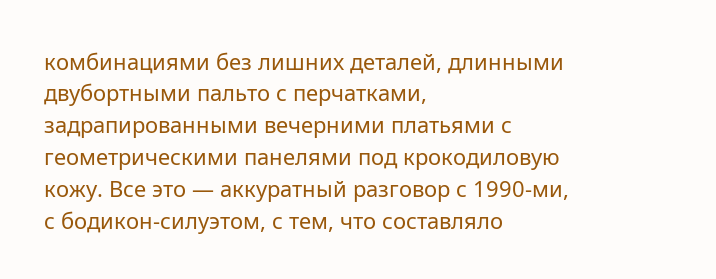комбинациями без лишних деталей, длинными двубортными пальто с перчатками, задрапированными вечерними платьями с геометрическими панелями под крокодиловую кожу. Все это — аккуратный разговор с 1990-ми, с бодикон-силуэтом, с тем, что составляло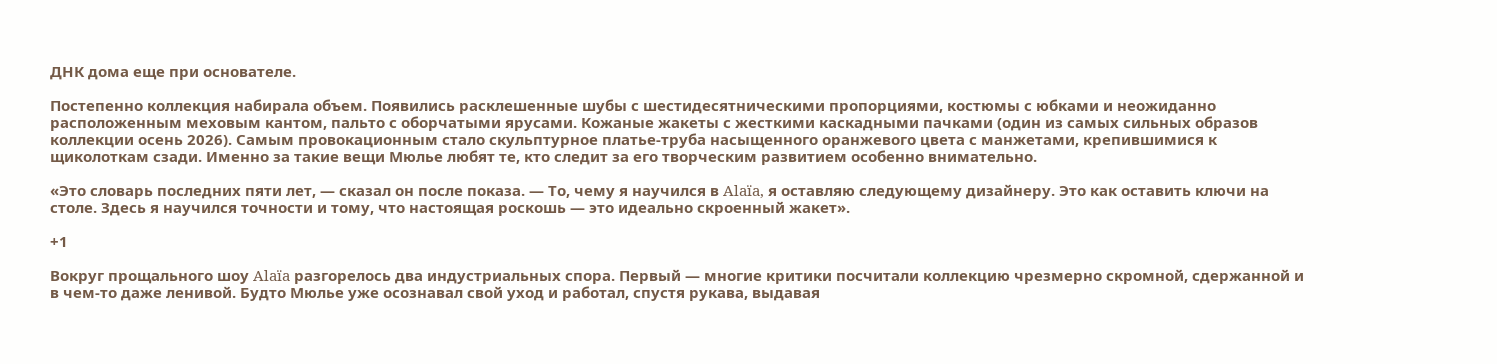ДНК дома еще при основателе.

Постепенно коллекция набирала объем. Появились расклешенные шубы с шестидесятническими пропорциями, костюмы с юбками и неожиданно расположенным меховым кантом, пальто с оборчатыми ярусами. Кожаные жакеты с жесткими каскадными пачками (один из самых сильных образов коллекции осень 2026). Самым провокационным стало скульптурное платье-труба насыщенного оранжевого цвета с манжетами, крепившимися к щиколоткам сзади. Именно за такие вещи Мюлье любят те, кто следит за его творческим развитием особенно внимательно.

«Это словарь последних пяти лет, — сказал он после показа. — То, чему я научился в Alaïa, я оставляю следующему дизайнеру. Это как оставить ключи на столе. Здесь я научился точности и тому, что настоящая роскошь — это идеально скроенный жакет».

+1

Вокруг прощального шоу Alaïa разгорелось два индустриальных спора. Первый — многие критики посчитали коллекцию чрезмерно скромной, сдержанной и в чем-то даже ленивой. Будто Мюлье уже осознавал свой уход и работал, спустя рукава, выдавая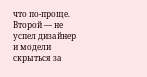что по-проще. Второй — не успел дизайнер и модели скрыться за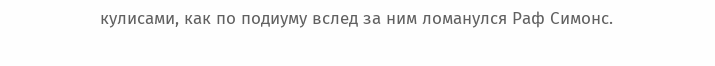кулисами, как по подиуму вслед за ним ломанулся Раф Симонс.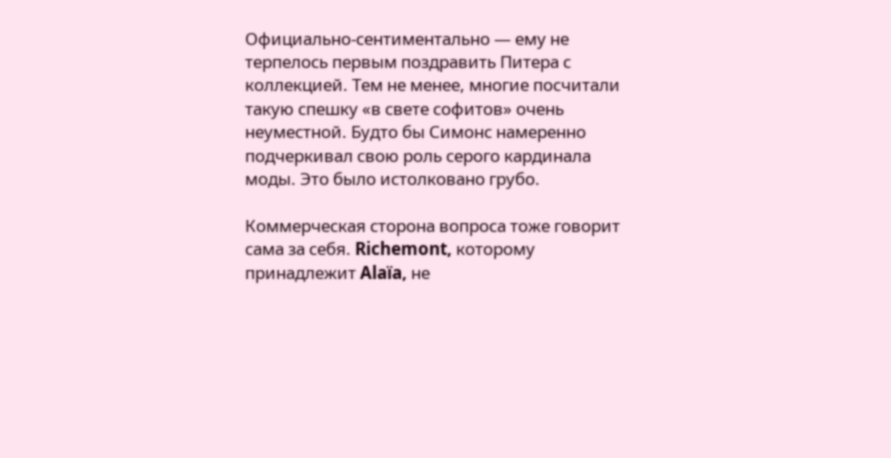Официально-сентиментально — ему не терпелось первым поздравить Питера с коллекцией. Тем не менее, многие посчитали такую спешку «в свете софитов» очень неуместной. Будто бы Симонс намеренно подчеркивал свою роль серого кардинала моды. Это было истолковано грубо.

Коммерческая сторона вопроса тоже говорит сама за себя. Richemont, которому принадлежит Alaïa, не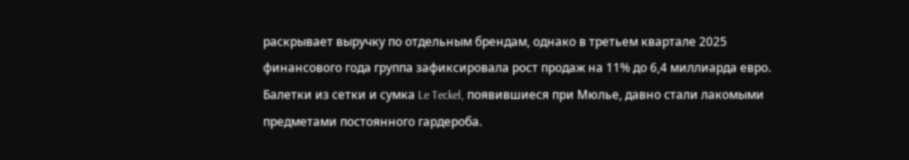раскрывает выручку по отдельным брендам, однако в третьем квартале 2025 финансового года группа зафиксировала рост продаж на 11% до 6,4 миллиарда евро. Балетки из сетки и сумка Le Teckel, появившиеся при Мюлье, давно стали лакомыми предметами постоянного гардероба.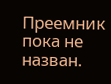Преемник пока не назван.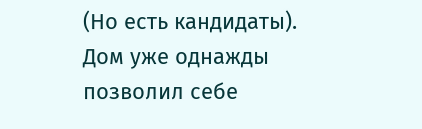(Но есть кандидаты). Дом уже однажды позволил себе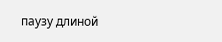паузу длиной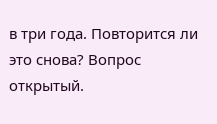в три года. Повторится ли это снова? Вопрос открытый.